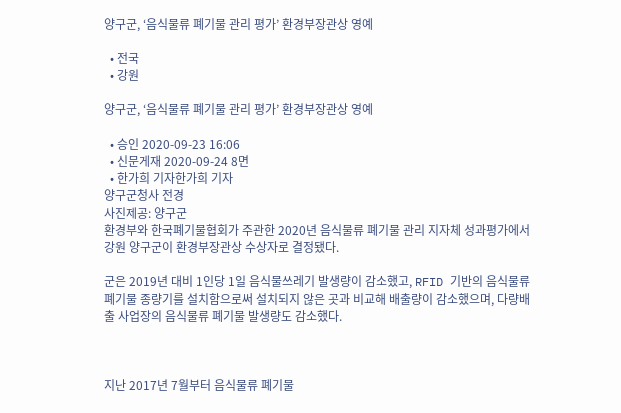양구군, ‘음식물류 폐기물 관리 평가’ 환경부장관상 영예

  • 전국
  • 강원

양구군, ‘음식물류 폐기물 관리 평가’ 환경부장관상 영예

  • 승인 2020-09-23 16:06
  • 신문게재 2020-09-24 8면
  • 한가희 기자한가희 기자
양구군청사 전경
사진제공: 양구군
환경부와 한국폐기물협회가 주관한 2020년 음식물류 폐기물 관리 지자체 성과평가에서 강원 양구군이 환경부장관상 수상자로 결정됐다.

군은 2019년 대비 1인당 1일 음식물쓰레기 발생량이 감소했고, RFID 기반의 음식물류 폐기물 종량기를 설치함으로써 설치되지 않은 곳과 비교해 배출량이 감소했으며, 다량배출 사업장의 음식물류 폐기물 발생량도 감소했다.



지난 2017년 7월부터 음식물류 폐기물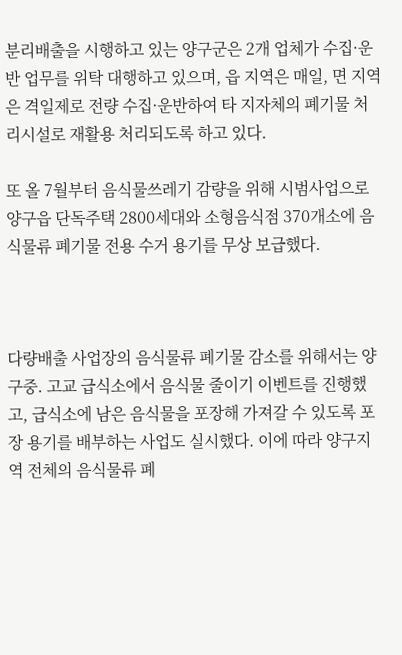분리배출을 시행하고 있는 양구군은 2개 업체가 수집·운반 업무를 위탁 대행하고 있으며, 읍 지역은 매일, 면 지역은 격일제로 전량 수집·운반하여 타 지자체의 폐기물 처리시설로 재활용 처리되도록 하고 있다.

또 올 7월부터 음식물쓰레기 감량을 위해 시범사업으로 양구읍 단독주택 2800세대와 소형음식점 370개소에 음식물류 폐기물 전용 수거 용기를 무상 보급했다.



다량배출 사업장의 음식물류 폐기물 감소를 위해서는 양구중. 고교 급식소에서 음식물 줄이기 이벤트를 진행했고, 급식소에 남은 음식물을 포장해 가져갈 수 있도록 포장 용기를 배부하는 사업도 실시했다. 이에 따라 양구지역 전체의 음식물류 폐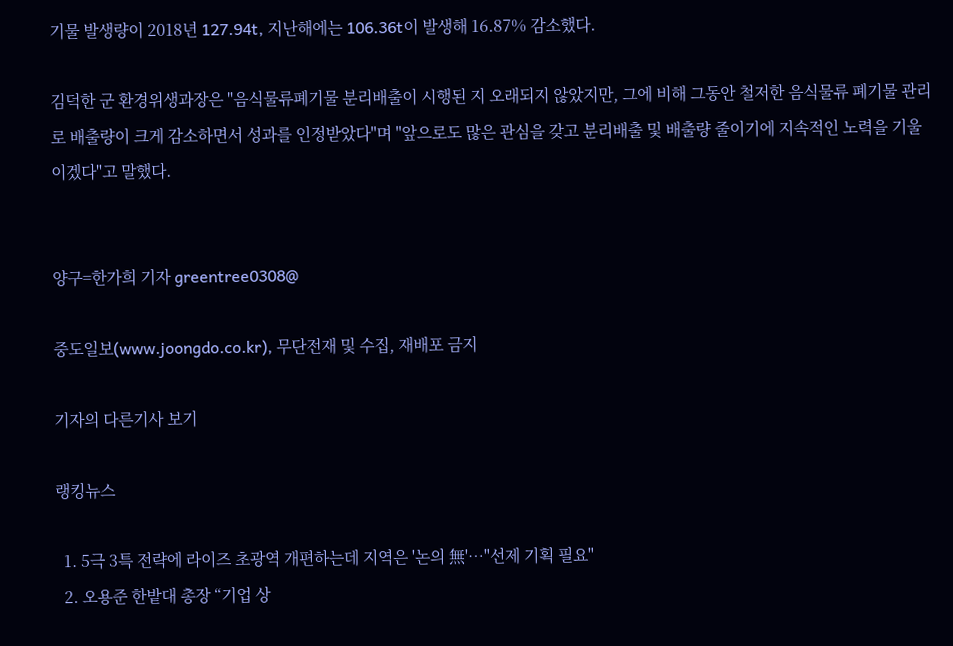기물 발생량이 2018년 127.94t, 지난해에는 106.36t이 발생해 16.87% 감소했다.

김덕한 군 환경위생과장은 "음식물류폐기물 분리배출이 시행된 지 오래되지 않았지만, 그에 비해 그동안 철저한 음식물류 폐기물 관리로 배출량이 크게 감소하면서 성과를 인정받았다"며 "앞으로도 많은 관심을 갖고 분리배출 및 배출량 줄이기에 지속적인 노력을 기울이겠다"고 말했다.


양구=한가희 기자 greentree0308@

중도일보(www.joongdo.co.kr), 무단전재 및 수집, 재배포 금지

기자의 다른기사 보기

랭킹뉴스

  1. 5극 3특 전략에 라이즈 초광역 개편하는데 지역은 '논의 無'…"선제 기획 필요"
  2. 오용준 한밭대 총장 “기업 상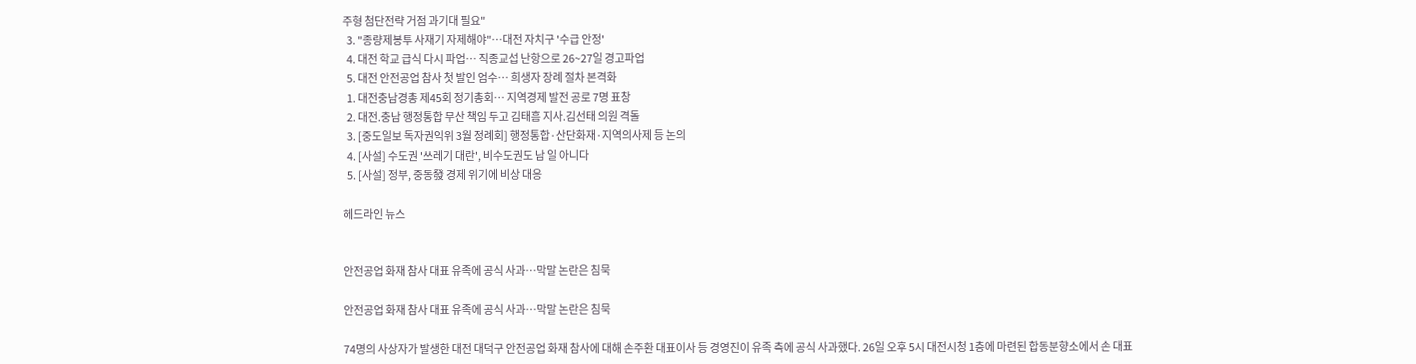주형 첨단전략 거점 과기대 필요"
  3. "종량제봉투 사재기 자제해야"…대전 자치구 '수급 안정'
  4. 대전 학교 급식 다시 파업… 직종교섭 난항으로 26~27일 경고파업
  5. 대전 안전공업 참사 첫 발인 엄수… 희생자 장례 절차 본격화
  1. 대전충남경총 제45회 정기총회… 지역경제 발전 공로 7명 표창
  2. 대전.충남 행정통합 무산 책임 두고 김태흠 지사.김선태 의원 격돌
  3. [중도일보 독자권익위 3월 정례회] 행정통합·산단화재·지역의사제 등 논의
  4. [사설] 수도권 '쓰레기 대란', 비수도권도 남 일 아니다
  5. [사설] 정부, 중동發 경제 위기에 비상 대응

헤드라인 뉴스


안전공업 화재 참사 대표 유족에 공식 사과…막말 논란은 침묵

안전공업 화재 참사 대표 유족에 공식 사과…막말 논란은 침묵

74명의 사상자가 발생한 대전 대덕구 안전공업 화재 참사에 대해 손주환 대표이사 등 경영진이 유족 측에 공식 사과했다. 26일 오후 5시 대전시청 1층에 마련된 합동분향소에서 손 대표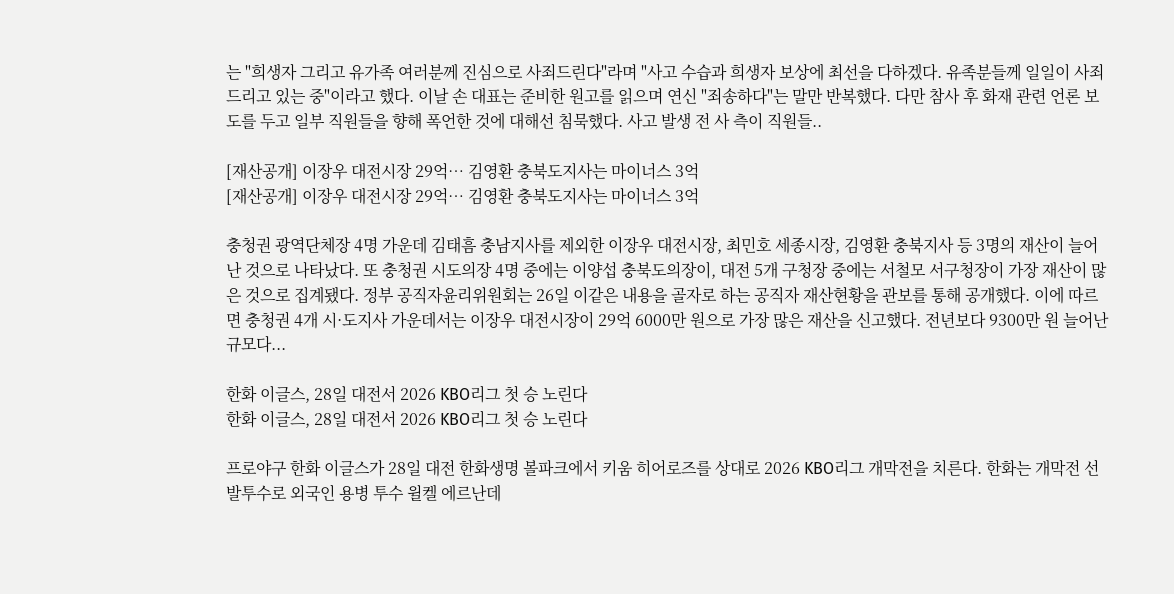는 "희생자 그리고 유가족 여러분께 진심으로 사죄드린다"라며 "사고 수습과 희생자 보상에 최선을 다하겠다. 유족분들께 일일이 사죄드리고 있는 중"이라고 했다. 이날 손 대표는 준비한 원고를 읽으며 연신 "죄송하다"는 말만 반복했다. 다만 참사 후 화재 관련 언론 보도를 두고 일부 직원들을 향해 폭언한 것에 대해선 침묵했다. 사고 발생 전 사 측이 직원들..

[재산공개] 이장우 대전시장 29억… 김영환 충북도지사는 마이너스 3억
[재산공개] 이장우 대전시장 29억… 김영환 충북도지사는 마이너스 3억

충청권 광역단체장 4명 가운데 김태흠 충남지사를 제외한 이장우 대전시장, 최민호 세종시장, 김영환 충북지사 등 3명의 재산이 늘어난 것으로 나타났다. 또 충청권 시도의장 4명 중에는 이양섭 충북도의장이, 대전 5개 구청장 중에는 서철모 서구청장이 가장 재산이 많은 것으로 집계됐다. 정부 공직자윤리위원회는 26일 이같은 내용을 골자로 하는 공직자 재산현황을 관보를 통해 공개했다. 이에 따르면 충청권 4개 시·도지사 가운데서는 이장우 대전시장이 29억 6000만 원으로 가장 많은 재산을 신고했다. 전년보다 9300만 원 늘어난 규모다...

한화 이글스, 28일 대전서 2026 KBO리그 첫 승 노린다
한화 이글스, 28일 대전서 2026 KBO리그 첫 승 노린다

프로야구 한화 이글스가 28일 대전 한화생명 볼파크에서 키움 히어로즈를 상대로 2026 KBO리그 개막전을 치른다. 한화는 개막전 선발투수로 외국인 용병 투수 윌켈 에르난데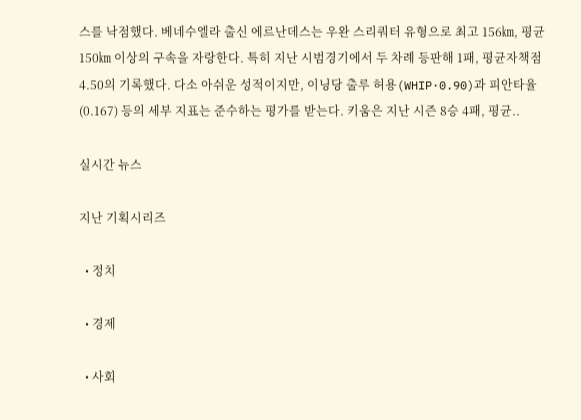스를 낙점했다. 베네수엘라 출신 에르난데스는 우완 스리쿼터 유형으로 최고 156㎞, 평균 150㎞ 이상의 구속을 자랑한다. 특히 지난 시범경기에서 두 차례 등판해 1패, 평균자책점 4.50의 기록했다. 다소 아쉬운 성적이지만, 이닝당 출루 허용(WHIP·0.90)과 피안타율(0.167) 등의 세부 지표는 준수하는 평가를 받는다. 키움은 지난 시즌 8승 4패, 평균..

실시간 뉴스

지난 기획시리즈

  • 정치

  • 경제

  • 사회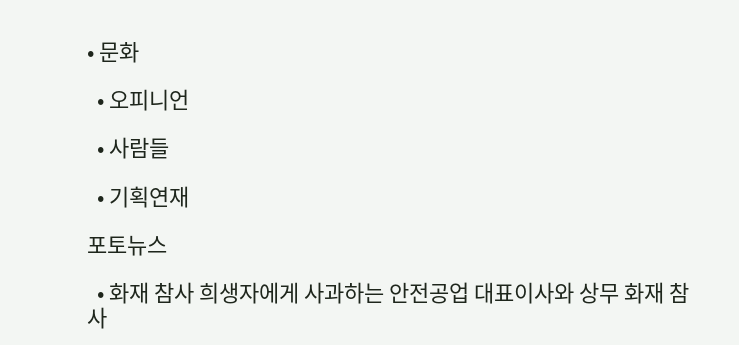• 문화

  • 오피니언

  • 사람들

  • 기획연재

포토뉴스

  • 화재 참사 희생자에게 사과하는 안전공업 대표이사와 상무 화재 참사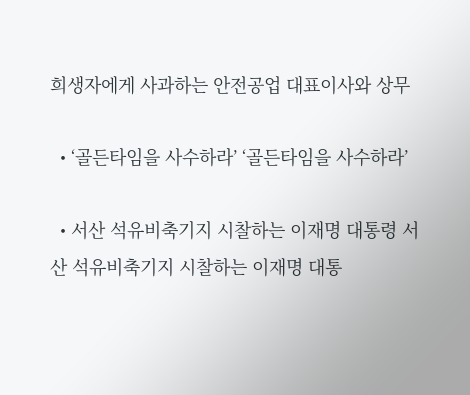희생자에게 사과하는 안전공업 대표이사와 상무

  • ‘골든타임을 사수하라’ ‘골든타임을 사수하라’

  • 서산 석유비축기지 시찰하는 이재명 대통령 서산 석유비축기지 시찰하는 이재명 대통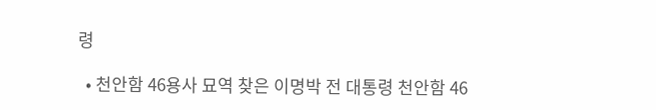령

  • 천안함 46용사 묘역 찾은 이명박 전 대통령 천안함 46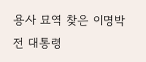용사 묘역 찾은 이명박 전 대통령